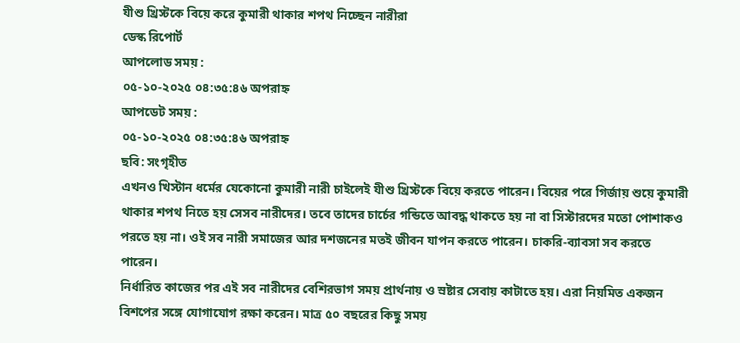যীশু খ্রিস্টকে বিয়ে করে কুমারী থাকার শপথ নিচ্ছেন নারীরা
ডেস্ক রিপোর্ট
আপলোড সময় :
০৫-১০-২০২৫ ০৪:৩৫:৪৬ অপরাহ্ন
আপডেট সময় :
০৫-১০-২০২৫ ০৪:৩৫:৪৬ অপরাহ্ন
ছবি: সংগৃহীত
এখনও খিস্টান ধর্মের যেকোনো কুমারী নারী চাইলেই যীশু খ্রিস্টকে বিয়ে করতে পারেন। বিয়ের পরে গির্জায় শুয়ে কুমারী থাকার শপথ নিতে হয় সেসব নারীদের। তবে তাদের চার্চের গন্ডিতে আবদ্ধ থাকতে হয় না বা সিস্টারদের মতো পোশাকও পরতে হয় না। ওই সব নারী সমাজের আর দশজনের মতই জীবন যাপন করতে পারেন। চাকরি-ব্যাবসা সব করতে পারেন।
নির্ধারিত কাজের পর এই সব নারীদের বেশিরভাগ সময় প্রার্থনায় ও স্রষ্টার সেবায় কাটাতে হয়। এরা নিয়মিত একজন বিশপের সঙ্গে যোগাযোগ রক্ষা করেন। মাত্র ৫০ বছরের কিছু সময়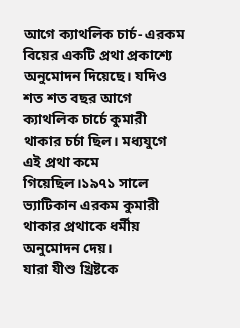আগে ক্যাথলিক চার্চ- এরকম বিয়ের একটি প্রথা প্রকাশ্যে অনুমোদন দিয়েছে। যদিও শত শত বছর আগে ক্যাথলিক চার্চে কুমারী থাকার চর্চা ছিল। মধ্যযুগে এই প্রথা কমে গিয়েছিল।১৯৭১ সালে ভ্যাটিকান এরকম কুমারী থাকার প্রথাকে ধর্মীয় অনুমোদন দেয়।
যারা যীশু খ্রিষ্টকে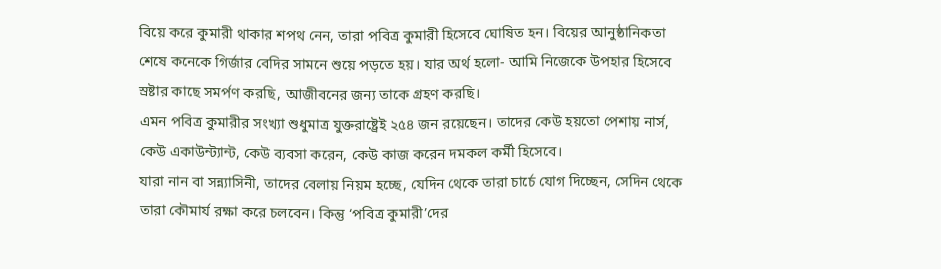বিয়ে করে কুমারী থাকার শপথ নেন, তারা পবিত্র কুমারী হিসেবে ঘোষিত হন। বিয়ের আনুষ্ঠানিকতা শেষে কনেকে গির্জার বেদির সামনে শুয়ে পড়তে হয়। যার অর্থ হলো- আমি নিজেকে উপহার হিসেবে স্রষ্টার কাছে সমর্পণ করছি, আজীবনের জন্য তাকে গ্রহণ করছি।
এমন পবিত্র কুমারীর সংখ্যা শুধুমাত্র যুক্তরাষ্ট্রেই ২৫৪ জন রয়েছেন। তাদের কেউ হয়তো পেশায় নার্স, কেউ একাউন্ট্যান্ট, কেউ ব্যবসা করেন, কেউ কাজ করেন দমকল কর্মী হিসেবে।
যারা নান বা সন্ন্যাসিনী, তাদের বেলায় নিয়ম হচ্ছে, যেদিন থেকে তারা চার্চে যোগ দিচ্ছেন, সেদিন থেকে তারা কৌমার্য রক্ষা করে চলবেন। কিন্তু ‘পবিত্র কুমারী’দের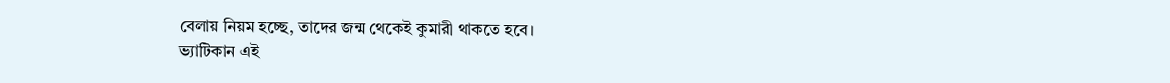বেলায় নিয়ম হচ্ছে, তাদের জন্ম থেকেই কুমারী থাকতে হবে।
ভ্যাটিকান এই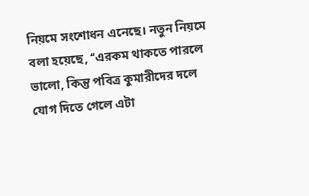নিয়মে সংশোধন এনেছে। নতুন নিয়মে বলা হয়েছে, ‘‘এরকম থাকতে পারলে ভালো, কিন্তু পবিত্র কুমারীদের দলে যোগ দিতে গেলে এটা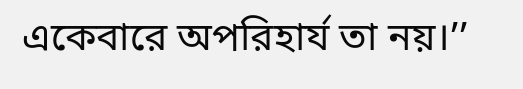একেবারে অপরিহার্য তা নয়।’’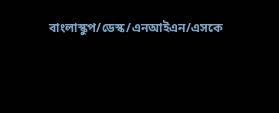বাংলাস্কুপ/ডেস্ক/এনআইএন/এসকে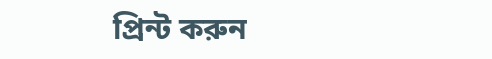প্রিন্ট করুন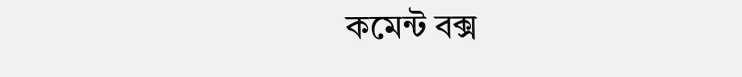কমেন্ট বক্স